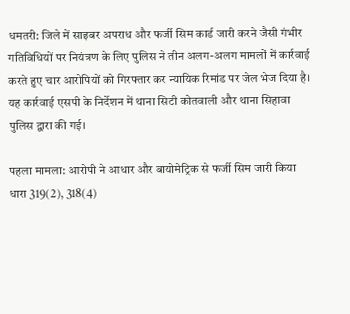धमतरी: जिले में साइबर अपराध और फर्जी सिम कार्ड जारी करने जैसी गंभीर गतिविधियों पर नियंत्रण के लिए पुलिस ने तीन अलग-अलग मामलों में कार्रवाई करते हुए चार आरोपियों को गिरफ्तार कर न्यायिक रिमांड पर जेल भेज दिया है। यह कार्रवाई एसपी के निर्देशन में थाना सिटी कोतवाली और थाना सिहावा पुलिस द्वारा की गई।

पहला मामला: आरोपी ने आधार और बायोमेट्रिक से फर्जी सिम जारी किया
धारा 319(2), 318(4)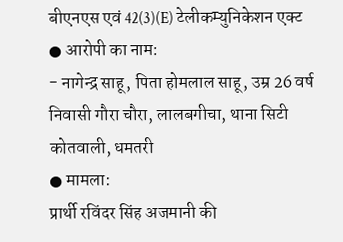बीएनएस एवं 42(3)(E) टेलीकम्युनिकेशन एक्ट
● आरोपी का नाम:
- नागेन्द्र साहू, पिता होमलाल साहू, उम्र 26 वर्ष
निवासी गौरा चौरा, लालबगीचा, थाना सिटी कोतवाली, धमतरी
● मामला:
प्रार्थी रविंदर सिंह अजमानी की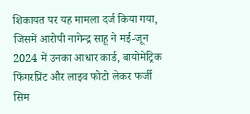शिकायत पर यह मामला दर्ज किया गया, जिसमें आरोपी नागेन्द्र साहू ने मई-जून 2024 में उनका आधार कार्ड, बायोमेट्रिक फिंगरप्रिंट और लाइव फोटो लेकर फर्जी सिम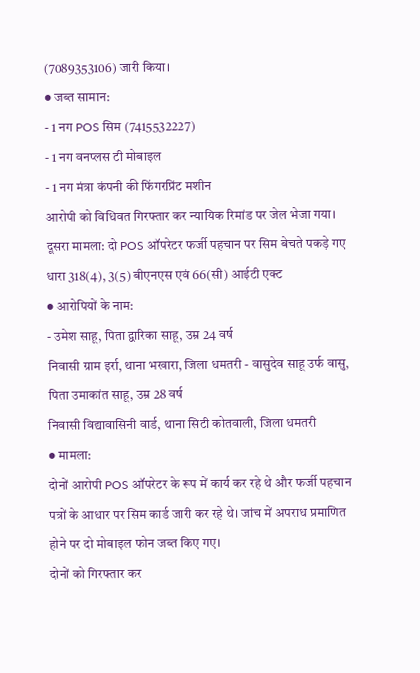(7089353106) जारी किया।
● जब्त सामान:
- 1 नग POS सिम (7415532227)
- 1 नग वनप्लस टी मोबाइल
- 1 नग मंत्रा कंपनी की फिंगरप्रिंट मशीन
आरोपी को विधिवत गिरफ्तार कर न्यायिक रिमांड पर जेल भेजा गया।
दूसरा मामला: दो POS ऑपरेटर फर्जी पहचान पर सिम बेचते पकड़े गए
धारा 318(4), 3(5) बीएनएस एवं 66(सी) आईटी एक्ट
● आरोपियों के नाम:
- उमेश साहू, पिता द्वारिका साहू, उम्र 24 वर्ष
निवासी ग्राम इर्रा, थाना भखारा, जिला धमतरी - वासुदेव साहू उर्फ वासु, पिता उमाकांत साहू, उम्र 28 वर्ष
निवासी विद्यावासिनी वार्ड, थाना सिटी कोतवाली, जिला धमतरी
● मामला:
दोनों आरोपी POS ऑपरेटर के रूप में कार्य कर रहे थे और फर्जी पहचान पत्रों के आधार पर सिम कार्ड जारी कर रहे थे। जांच में अपराध प्रमाणित होने पर दो मोबाइल फोन जब्त किए गए।
दोनों को गिरफ्तार कर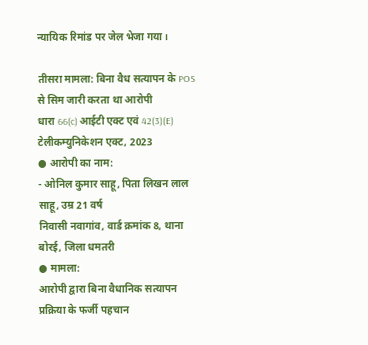न्यायिक रिमांड पर जेल भेजा गया।

तीसरा मामला: बिना वैध सत्यापन के POS से सिम जारी करता था आरोपी
धारा 66(c) आईटी एक्ट एवं 42(3)(E) टेलीकम्युनिकेशन एक्ट, 2023
● आरोपी का नाम:
- ओनिल कुमार साहू, पिता लिखन लाल साहू, उम्र 21 वर्ष
निवासी नवागांव, वार्ड क्रमांक 8, थाना बोरई, जिला धमतरी
● मामला:
आरोपी द्वारा बिना वैधानिक सत्यापन प्रक्रिया के फर्जी पहचान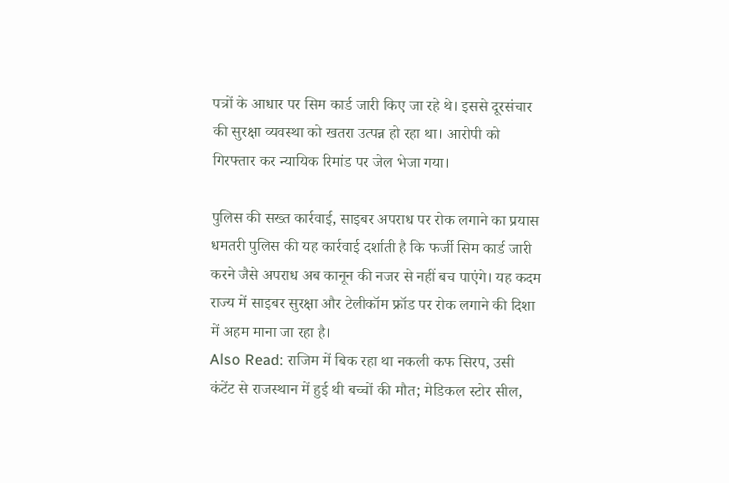पत्रों के आधार पर सिम कार्ड जारी किए जा रहे थे। इससे दूरसंचार की सुरक्षा व्यवस्था को खतरा उत्पन्न हो रहा था। आरोपी को गिरफ्तार कर न्यायिक रिमांड पर जेल भेजा गया।

पुलिस की सख्त कार्रवाई, साइबर अपराध पर रोक लगाने का प्रयास
धमतरी पुलिस की यह कार्रवाई दर्शाती है कि फर्जी सिम कार्ड जारी करने जैसे अपराध अब कानून की नजर से नहीं बच पाएंगे। यह कदम राज्य में साइबर सुरक्षा और टेलीकॉम फ्रॉड पर रोक लगाने की दिशा में अहम माना जा रहा है।
Also Read: राजिम में बिक रहा था नकली कफ सिरप, उसी कंटेंट से राजस्थान में हुई थी बच्चों की मौत; मेडिकल स्टोर सील,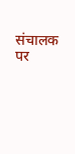संचालक पर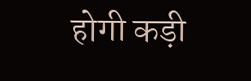होगी कड़ी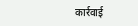कार्रवाई